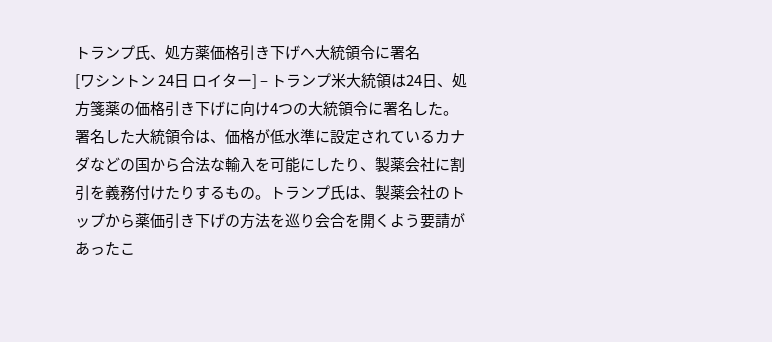トランプ氏、処方薬価格引き下げへ大統領令に署名
[ワシントン 24日 ロイター] – トランプ米大統領は24日、処方箋薬の価格引き下げに向け4つの大統領令に署名した。
署名した大統領令は、価格が低水準に設定されているカナダなどの国から合法な輸入を可能にしたり、製薬会社に割引を義務付けたりするもの。トランプ氏は、製薬会社のトップから薬価引き下げの方法を巡り会合を開くよう要請があったこ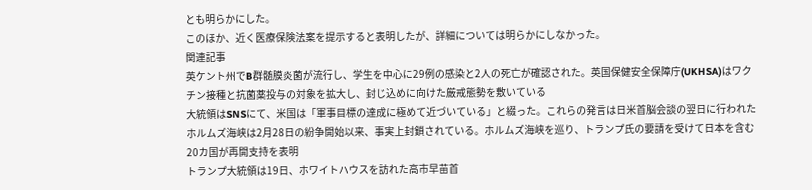とも明らかにした。
このほか、近く医療保険法案を提示すると表明したが、詳細については明らかにしなかった。
関連記事
英ケント州でB群髄膜炎菌が流行し、学生を中心に29例の感染と2人の死亡が確認された。英国保健安全保障庁(UKHSA)はワクチン接種と抗菌薬投与の対象を拡大し、封じ込めに向けた厳戒態勢を敷いている
大統領はSNSにて、米国は「軍事目標の達成に極めて近づいている」と綴った。これらの発言は日米首脳会談の翌日に行われた
ホルムズ海峡は2月28日の紛争開始以来、事実上封鎖されている。ホルムズ海峡を巡り、トランプ氏の要請を受けて日本を含む20カ国が再開支持を表明
トランプ大統領は19日、ホワイトハウスを訪れた高市早苗首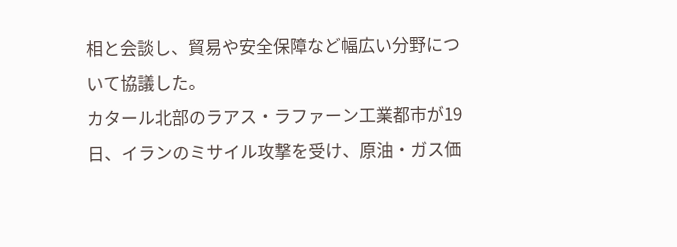相と会談し、貿易や安全保障など幅広い分野について協議した。
カタール北部のラアス・ラファーン工業都市が19日、イランのミサイル攻撃を受け、原油・ガス価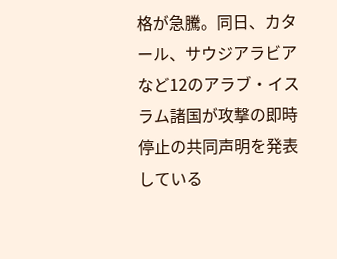格が急騰。同日、カタール、サウジアラビアなど12のアラブ・イスラム諸国が攻撃の即時停止の共同声明を発表している